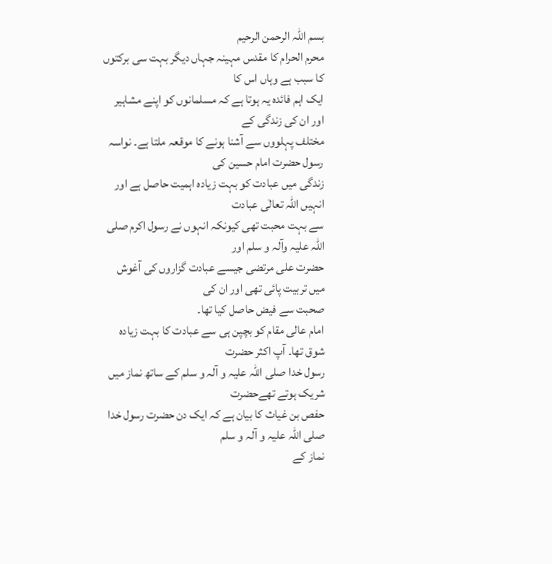بسم اللہ الرحمن الرحیم
محرم الحرام کا مقدس مہینہ جہاں دیگر بہت سی برکتوں کا سبب ہے وہاں اس کا
ایک اہم فائدہ یہ ہوتا ہے کہ مسلمانوں کو اپنے مشاہیر اور ان کی زندگی کے
مختلف پہلووں سے آشنا ہونے کا موقعہ ملتا ہے۔ نواسہ رسول حضرت امام حسین کی
زندگی میں عبادت کو بہت زیادہ اہمیت حاصل ہے اور انہیں اللہ تعالٰی عبادت
سے بہت محبت تھی کیونکہ انہوں نے رسول اکرم صلی اللہ علیہ وآلہ و سلم اور
حضرت علی مرتضی جیسے عبادت گزاروں کی آغوش میں تربیت پائی تھی اور ان کی
صحبت سے فیض حاصل کیا تھا۔
امام عالی مقام کو بچپن ہی سے عبادت کا بہت زیادہ شوق تھا۔ آپ اکثر حضرت
رسول خدا صلی اللہ علیہ و آلہ و سلم کے ساتھ نماز میں شریک ہوتے تھےحضرت
حفص بن غیاث کا بیان ہے کہ ایک دن حضرت رسول خدا صلی اللہ علیہ و آلہ و سلم
نماز کے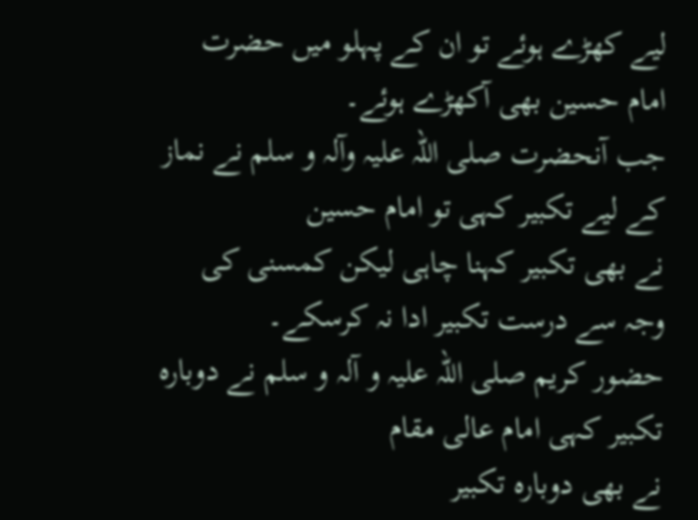لیے کھڑے ہوئے تو ان کے پہلو میں حضرت امام حسین بھی آکھڑے ہوئے۔
جب آنحضرت صلی اللہ علیہ وآلہ و سلم نے نماز کے لیے تکبیر کہی تو امام حسین
نے بھی تکبیر کہنا چاہی لیکن کمسنی کی وجہ سے درست تکبیر ادا نہ کرسکے۔
حضور کریم صلی اللہ علیہ و آلہ و سلم نے دوبارہ تکبیر کہی امام عالی مقام
نے بھی دوبارہ تکبیر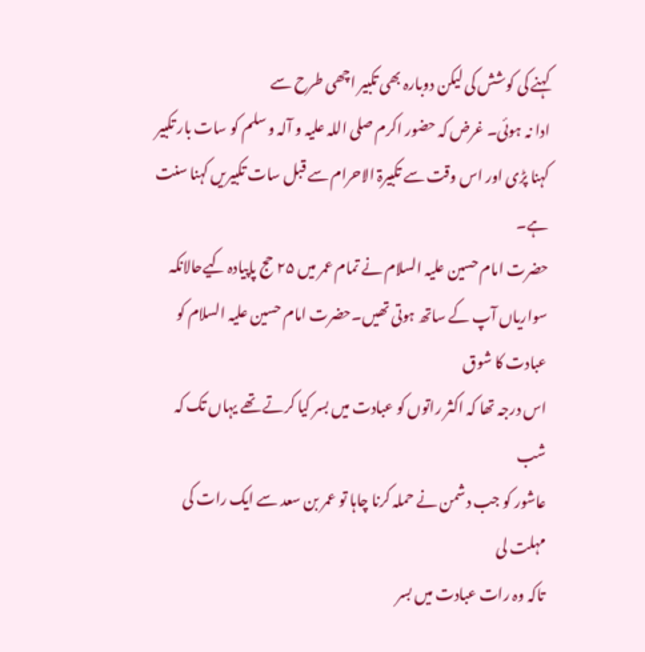کہنے کی کوشش کی لیکن دوبارہ بھی تکبیر اچھی طرح سے
ادا نہ ہوئی۔ غرض کہ حضور اکرم صلی اللہ علیہ و آلہ و سلم کو سات بار تکبیر
کہنا پڑی اور اس وقت سے تکبیرۃ الاحرام سے قبل سات تکبیریں کہنا سنت ہے۔
حضرت امام حسین علیہ السلام نے تمام عمر میں ۲۵ حج پاپیادہ کیےحالانکہ
سواریاں آپ کے ساتھ ہوتی تھیں۔حضرت امام حسین علیہ السلام کو عبادت کا شوق
اس درجہ تھا کہ اکثر راتوں کو عبادت میں بسر کیا کرتے تھے یہاں تک کہ شب
عاشور کو جب دشمن نے حملہ کرنا چاہا تو عمر بن سعد سے ایک رات کی مہلت لی
تاکہ وہ رات عبادت میں بسر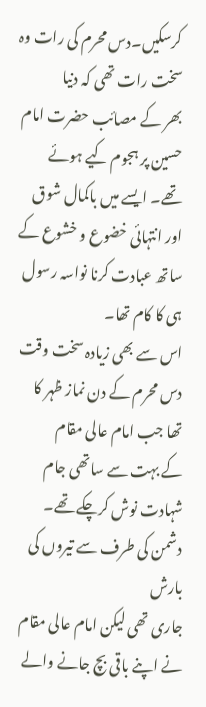کرسکیں۔دس محرم کی رات وہ سخت رات تھی کہ دنیا
بھر کے مصائب حضرت امام حسین پر ہجوم کیے ہوئے تھے۔ ایسے میں باکمال شوق
اور انتہائی خضوع و خشوع کے ساتھ عبادت کرنا نواسہ رسول ہی کا کام تھا۔
اس سے بھی زیادہ سخت وقت دس محرم کے دن نماز ظہر کا تھا جب امام عالی مقام
کے بہت سے ساتھی جام شہادت نوش کرچکے تھے۔ دشمن کی طرف سے تیروں کی بارش
جاری تھی لیکن امام عالی مقام نے اپنے باقی بچ جانے والے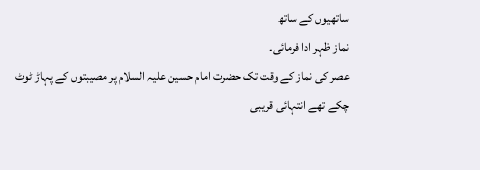ساتھیوں کے ساتھ
نماز ظہر ادا فرمائی۔
عصر کی نماز کے وقت تک حضرت امام حسین علیہ السلام پر مصیبتوں کے پہاڑ ٹوٹ
چکے تھے انتہائی قریبی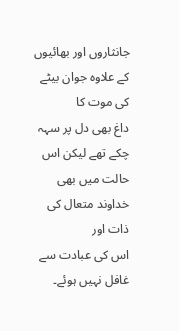جانثاروں اور بھائیوں کے علاوہ جوان بیٹے کی موت کا
داغ بھی دل پر سہہ چکے تھے لیکن اس حالت میں بھی خداوند متعال کی ذات اور
اس کی عبادت سے غافل نہیں ہوئے۔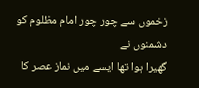زخموں سے چور چور امام مظلوم کو دشمنوں نے
گھیرا ہوا تھا ایسے میں نماز عصر کا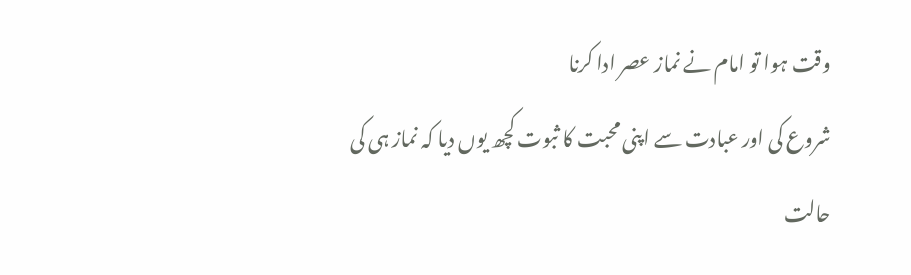وقت ہوا تو امام نے نماز عصر ادا کرنا
شروع کی اور عبادت سے اپنی محبت کا ثبوت کچھ یوں دیا کہ نماز ہی کی حالت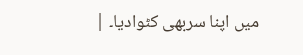میں اپنا سربھی کٹوادیا۔ |